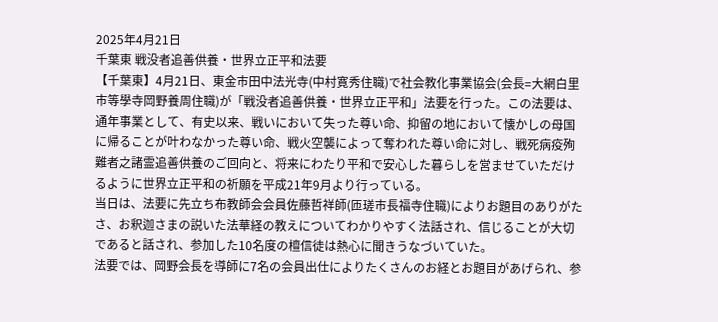2025年4月21日
千葉東 戦没者追善供養・世界立正平和法要
【千葉東】4月21日、東金市田中法光寺(中村寛秀住職)で社会教化事業協会(会長=大網白里市等學寺岡野養周住職)が「戦没者追善供養・世界立正平和」法要を行った。この法要は、通年事業として、有史以来、戦いにおいて失った尊い命、抑留の地において懐かしの母国に帰ることが叶わなかった尊い命、戦火空襲によって奪われた尊い命に対し、戦死病疫殉難者之諸霊追善供養のご回向と、将来にわたり平和で安心した暮らしを営ませていただけるように世界立正平和の祈願を平成21年9月より行っている。
当日は、法要に先立ち布教師会会員佐藤哲祥師(匝瑳市長福寺住職)によりお題目のありがたさ、お釈迦さまの説いた法華経の教えについてわかりやすく法話され、信じることが大切であると話され、参加した10名度の檀信徒は熱心に聞きうなづいていた。
法要では、岡野会長を導師に7名の会員出仕によりたくさんのお経とお題目があげられ、参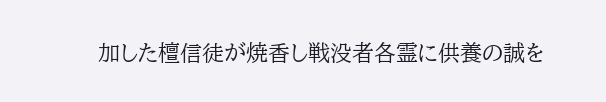加した檀信徒が焼香し戦没者各霊に供養の誠を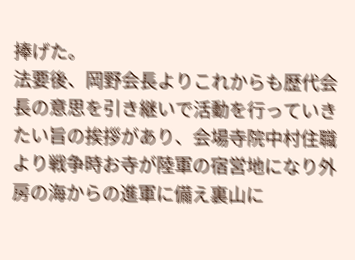捧げた。
法要後、岡野会長よりこれからも歴代会長の意思を引き継いで活動を行っていきたい旨の挨拶があり、会場寺院中村住職より戦争時お寺が陸軍の宿営地になり外房の海からの進軍に備え裏山に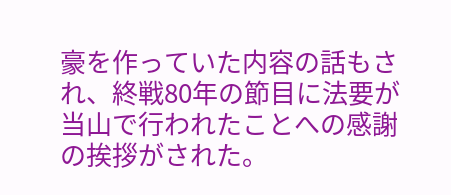豪を作っていた内容の話もされ、終戦80年の節目に法要が当山で行われたことへの感謝の挨拶がされた。